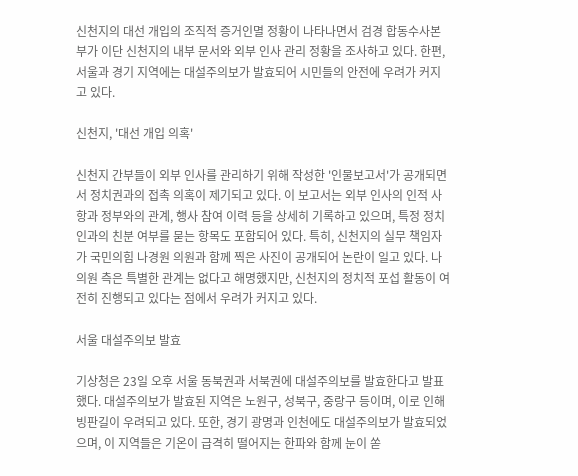신천지의 대선 개입의 조직적 증거인멸 정황이 나타나면서 검경 합동수사본부가 이단 신천지의 내부 문서와 외부 인사 관리 정황을 조사하고 있다. 한편, 서울과 경기 지역에는 대설주의보가 발효되어 시민들의 안전에 우려가 커지고 있다.

신천지, '대선 개입 의혹'

신천지 간부들이 외부 인사를 관리하기 위해 작성한 '인물보고서'가 공개되면서 정치권과의 접촉 의혹이 제기되고 있다. 이 보고서는 외부 인사의 인적 사항과 정부와의 관계, 행사 참여 이력 등을 상세히 기록하고 있으며, 특정 정치인과의 친분 여부를 묻는 항목도 포함되어 있다. 특히, 신천지의 실무 책임자가 국민의힘 나경원 의원과 함께 찍은 사진이 공개되어 논란이 일고 있다. 나 의원 측은 특별한 관계는 없다고 해명했지만, 신천지의 정치적 포섭 활동이 여전히 진행되고 있다는 점에서 우려가 커지고 있다.

서울 대설주의보 발효

기상청은 23일 오후 서울 동북권과 서북권에 대설주의보를 발효한다고 발표했다. 대설주의보가 발효된 지역은 노원구, 성북구, 중랑구 등이며, 이로 인해 빙판길이 우려되고 있다. 또한, 경기 광명과 인천에도 대설주의보가 발효되었으며, 이 지역들은 기온이 급격히 떨어지는 한파와 함께 눈이 쏟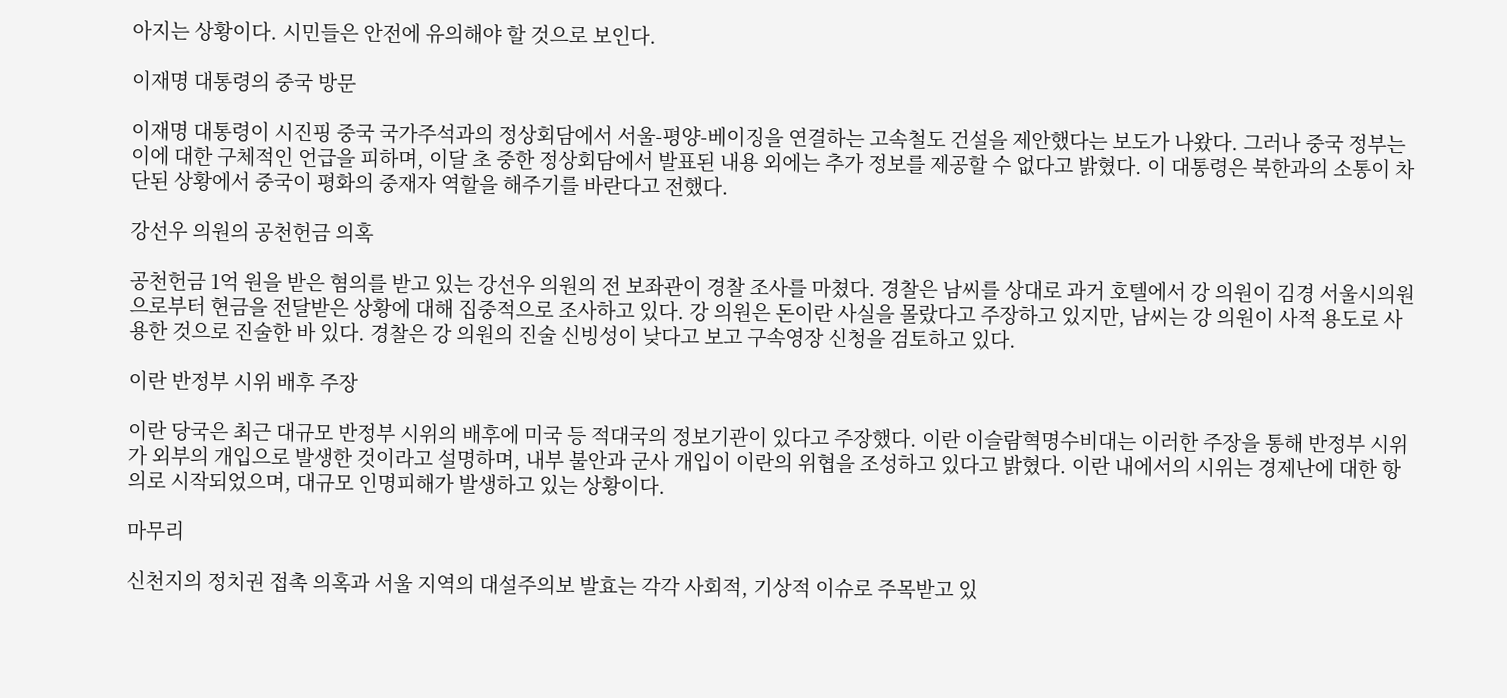아지는 상황이다. 시민들은 안전에 유의해야 할 것으로 보인다.

이재명 대통령의 중국 방문

이재명 대통령이 시진핑 중국 국가주석과의 정상회담에서 서울-평양-베이징을 연결하는 고속철도 건설을 제안했다는 보도가 나왔다. 그러나 중국 정부는 이에 대한 구체적인 언급을 피하며, 이달 초 중한 정상회담에서 발표된 내용 외에는 추가 정보를 제공할 수 없다고 밝혔다. 이 대통령은 북한과의 소통이 차단된 상황에서 중국이 평화의 중재자 역할을 해주기를 바란다고 전했다.

강선우 의원의 공천헌금 의혹

공천헌금 1억 원을 받은 혐의를 받고 있는 강선우 의원의 전 보좌관이 경찰 조사를 마쳤다. 경찰은 남씨를 상대로 과거 호텔에서 강 의원이 김경 서울시의원으로부터 현금을 전달받은 상황에 대해 집중적으로 조사하고 있다. 강 의원은 돈이란 사실을 몰랐다고 주장하고 있지만, 남씨는 강 의원이 사적 용도로 사용한 것으로 진술한 바 있다. 경찰은 강 의원의 진술 신빙성이 낮다고 보고 구속영장 신청을 검토하고 있다.

이란 반정부 시위 배후 주장

이란 당국은 최근 대규모 반정부 시위의 배후에 미국 등 적대국의 정보기관이 있다고 주장했다. 이란 이슬람혁명수비대는 이러한 주장을 통해 반정부 시위가 외부의 개입으로 발생한 것이라고 설명하며, 내부 불안과 군사 개입이 이란의 위협을 조성하고 있다고 밝혔다. 이란 내에서의 시위는 경제난에 대한 항의로 시작되었으며, 대규모 인명피해가 발생하고 있는 상황이다.

마무리

신천지의 정치권 접촉 의혹과 서울 지역의 대설주의보 발효는 각각 사회적, 기상적 이슈로 주목받고 있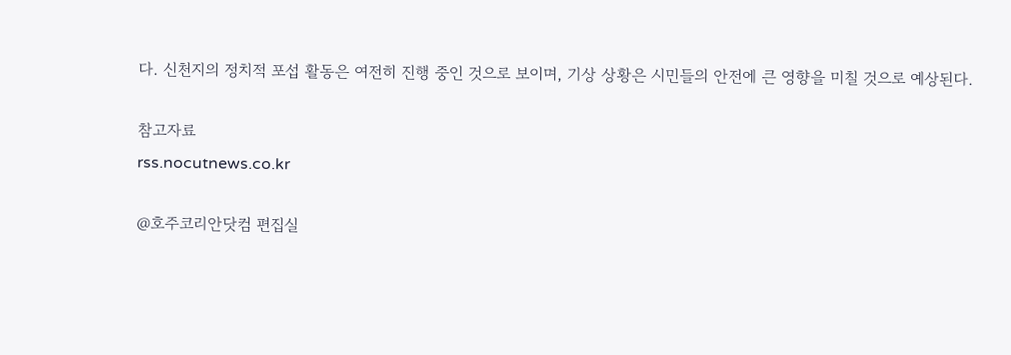다. 신천지의 정치적 포섭 활동은 여전히 진행 중인 것으로 보이며, 기상 상황은 시민들의 안전에 큰 영향을 미칠 것으로 예상된다.

참고자료
rss.nocutnews.co.kr

@호주코리안닷컴 편집실